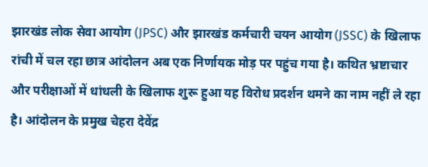झारखंड लोक सेवा आयोग (JPSC) और झारखंड कर्मचारी चयन आयोग (JSSC) के खिलाफ रांची में चल रहा छात्र आंदोलन अब एक निर्णायक मोड़ पर पहुंच गया है। कथित भ्रष्टाचार और परीक्षाओं में धांधली के खिलाफ शुरू हुआ यह विरोध प्रदर्शन थमने का नाम नहीं ले रहा है। आंदोलन के प्रमुख चेहरा देवेंद्र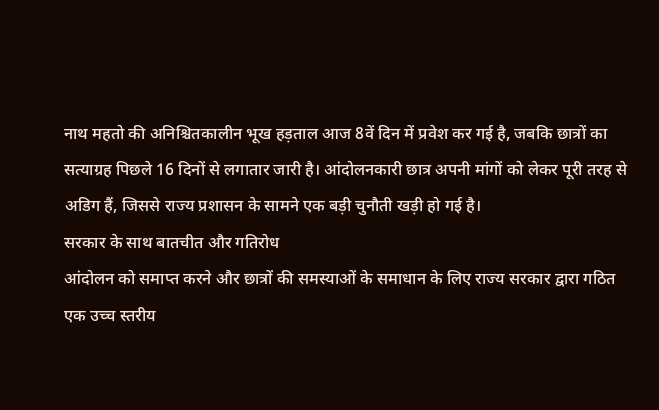नाथ महतो की अनिश्चितकालीन भूख हड़ताल आज 8वें दिन में प्रवेश कर गई है, जबकि छात्रों का सत्याग्रह पिछले 16 दिनों से लगातार जारी है। आंदोलनकारी छात्र अपनी मांगों को लेकर पूरी तरह से अडिग हैं, जिससे राज्य प्रशासन के सामने एक बड़ी चुनौती खड़ी हो गई है।
सरकार के साथ बातचीत और गतिरोध
आंदोलन को समाप्त करने और छात्रों की समस्याओं के समाधान के लिए राज्य सरकार द्वारा गठित एक उच्च स्तरीय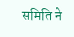समिति ने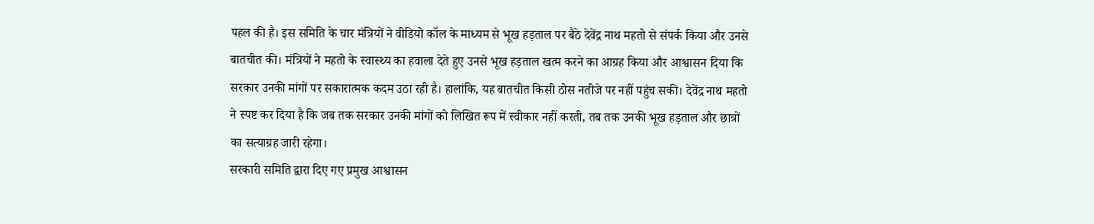पहल की है। इस समिति के चार मंत्रियों ने वीडियो कॉल के माध्यम से भूख हड़ताल पर बैठे देवेंद्र नाथ महतो से संपर्क किया और उनसे बातचीत की। मंत्रियों ने महतो के स्वास्थ्य का हवाला देते हुए उनसे भूख हड़ताल खत्म करने का आग्रह किया और आश्वासन दिया कि सरकार उनकी मांगों पर सकारात्मक कदम उठा रही है। हालांकि, यह बातचीत किसी ठोस नतीजे पर नहीं पहुंच सकी। देवेंद्र नाथ महतो ने स्पष्ट कर दिया है कि जब तक सरकार उनकी मांगों को लिखित रूप में स्वीकार नहीं करती, तब तक उनकी भूख हड़ताल और छात्रों का सत्याग्रह जारी रहेगा।
सरकारी समिति द्वारा दिए गए प्रमुख आश्वासन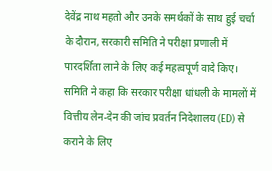देवेंद्र नाथ महतो और उनके समर्थकों के साथ हुई चर्चा के दौरान, सरकारी समिति ने परीक्षा प्रणाली में पारदर्शिता लाने के लिए कई महत्वपूर्ण वादे किए। समिति ने कहा कि सरकार परीक्षा धांधली के मामलों में वित्तीय लेन-देन की जांच प्रवर्तन निदेशालय (ED) से कराने के लिए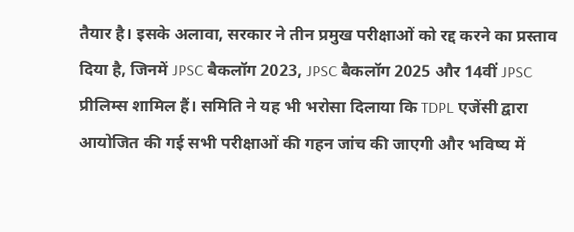तैयार है। इसके अलावा, सरकार ने तीन प्रमुख परीक्षाओं को रद्द करने का प्रस्ताव दिया है, जिनमें JPSC बैकलॉग 2023, JPSC बैकलॉग 2025 और 14वीं JPSC प्रीलिम्स शामिल हैं। समिति ने यह भी भरोसा दिलाया कि TDPL एजेंसी द्वारा आयोजित की गई सभी परीक्षाओं की गहन जांच की जाएगी और भविष्य में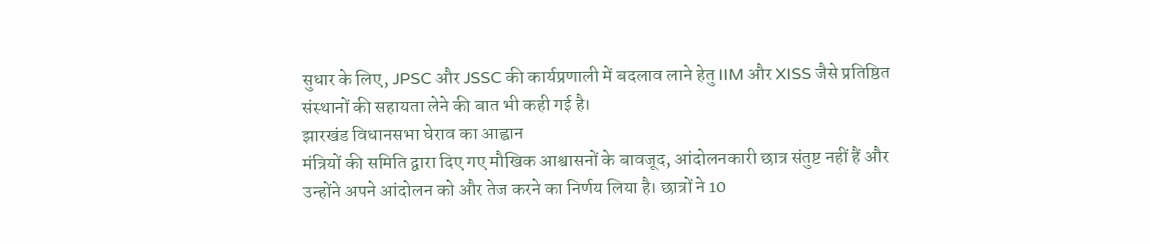सुधार के लिए, JPSC और JSSC की कार्यप्रणाली में बदलाव लाने हेतु IIM और XISS जैसे प्रतिष्ठित संस्थानों की सहायता लेने की बात भी कही गई है।
झारखंड विधानसभा घेराव का आह्वान
मंत्रियों की समिति द्वारा दिए गए मौखिक आश्वासनों के बावजूद, आंदोलनकारी छात्र संतुष्ट नहीं हैं और उन्होंने अपने आंदोलन को और तेज करने का निर्णय लिया है। छात्रों ने 10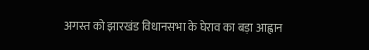अगस्त को झारखंड विधानसभा के घेराव का बड़ा आह्वान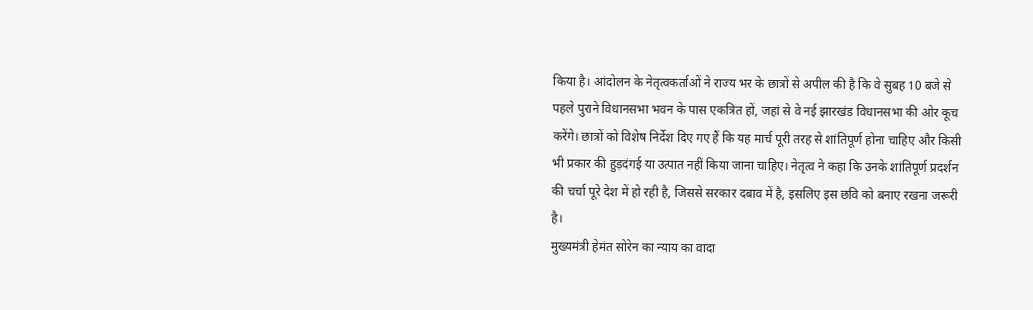किया है। आंदोलन के नेतृत्वकर्ताओं ने राज्य भर के छात्रों से अपील की है कि वे सुबह 10 बजे से पहले पुराने विधानसभा भवन के पास एकत्रित हों, जहां से वे नई झारखंड विधानसभा की ओर कूच करेंगे। छात्रों को विशेष निर्देश दिए गए हैं कि यह मार्च पूरी तरह से शांतिपूर्ण होना चाहिए और किसी भी प्रकार की हुड़दंगई या उत्पात नहीं किया जाना चाहिए। नेतृत्व ने कहा कि उनके शांतिपूर्ण प्रदर्शन की चर्चा पूरे देश में हो रही है, जिससे सरकार दबाव में है, इसलिए इस छवि को बनाए रखना जरूरी है।
मुख्यमंत्री हेमंत सोरेन का न्याय का वादा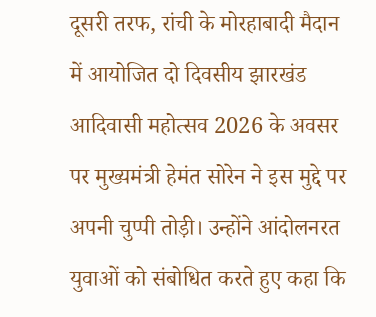दूसरी तरफ, रांची के मोरहाबादी मैदान में आयोजित दो दिवसीय झारखंड आदिवासी महोत्सव 2026 के अवसर पर मुख्यमंत्री हेमंत सोरेन ने इस मुद्दे पर अपनी चुप्पी तोड़ी। उन्होंने आंदोलनरत युवाओं को संबोधित करते हुए कहा कि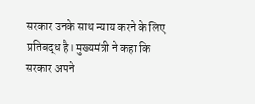सरकार उनके साथ न्याय करने के लिए प्रतिबद्ध है। मुख्यमंत्री ने कहा कि सरकार अपने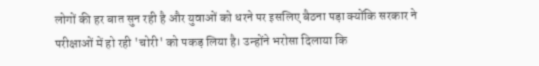लोगों की हर बात सुन रही है और युवाओं को धरने पर इसलिए बैठना पड़ा क्योंकि सरकार ने परीक्षाओं में हो रही 'चोरी' को पकड़ लिया है। उन्होंने भरोसा दिलाया कि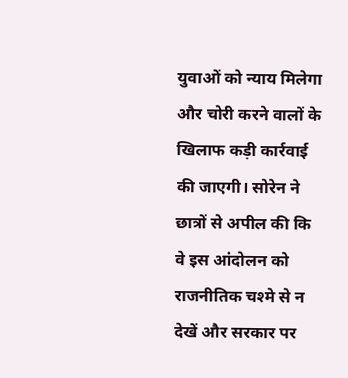युवाओं को न्याय मिलेगा और चोरी करने वालों के खिलाफ कड़ी कार्रवाई की जाएगी। सोरेन ने छात्रों से अपील की कि वे इस आंदोलन को राजनीतिक चश्मे से न देखें और सरकार पर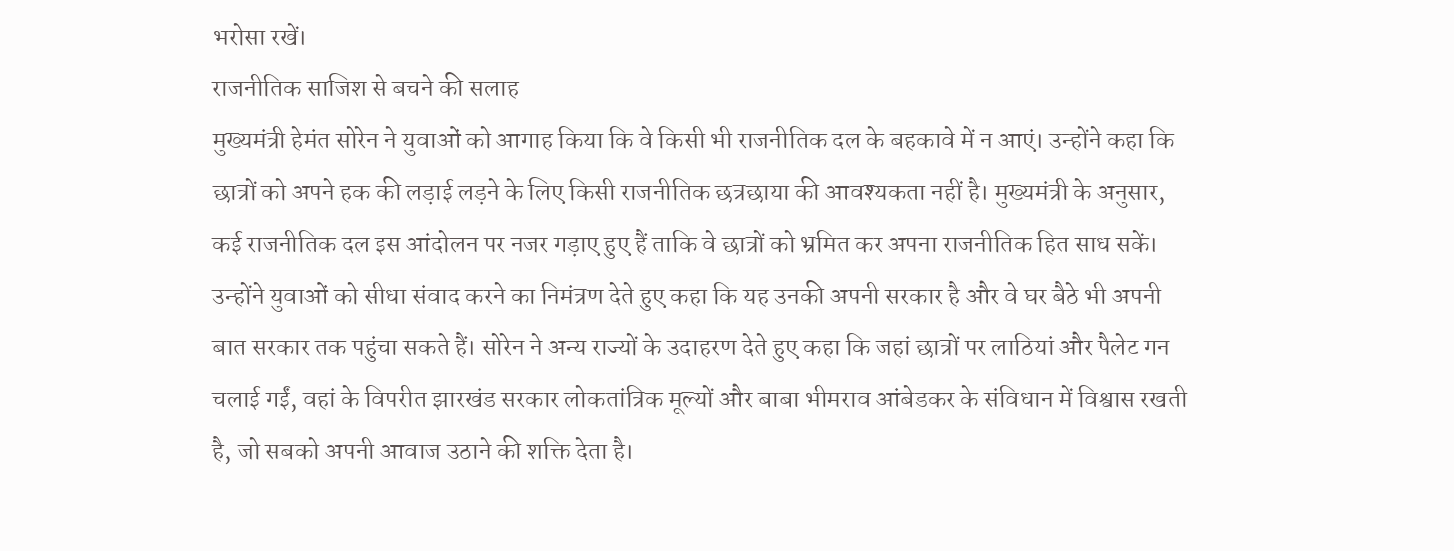भरोसा रखें।
राजनीतिक साजिश से बचने की सलाह
मुख्यमंत्री हेमंत सोरेन ने युवाओं को आगाह किया कि वे किसी भी राजनीतिक दल के बहकावे में न आएं। उन्होंने कहा कि छात्रों को अपने हक की लड़ाई लड़ने के लिए किसी राजनीतिक छत्रछाया की आवश्यकता नहीं है। मुख्यमंत्री के अनुसार, कई राजनीतिक दल इस आंदोलन पर नजर गड़ाए हुए हैं ताकि वे छात्रों को भ्रमित कर अपना राजनीतिक हित साध सकें। उन्होंने युवाओं को सीधा संवाद करने का निमंत्रण देते हुए कहा कि यह उनकी अपनी सरकार है और वे घर बैठे भी अपनी बात सरकार तक पहुंचा सकते हैं। सोरेन ने अन्य राज्यों के उदाहरण देते हुए कहा कि जहां छात्रों पर लाठियां और पैलेट गन चलाई गईं, वहां के विपरीत झारखंड सरकार लोकतांत्रिक मूल्यों और बाबा भीमराव आंबेडकर के संविधान में विश्वास रखती है, जो सबको अपनी आवाज उठाने की शक्ति देता है।